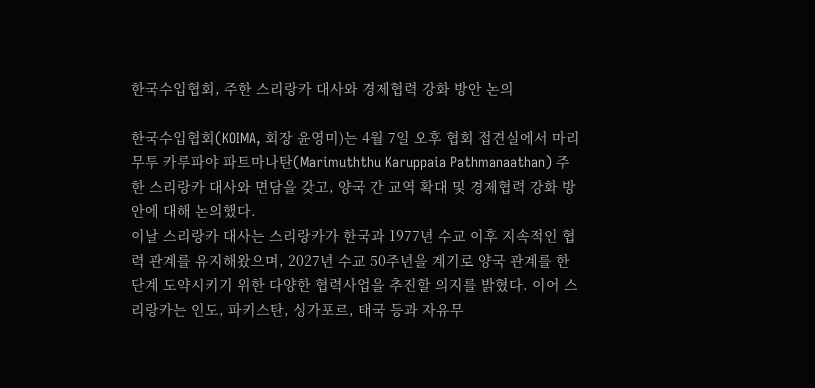한국수입협회, 주한 스리랑카 대사와 경제협력 강화 방안 논의

한국수입협회(KOIMA, 회장 윤영미)는 4월 7일 오후 협회 접견실에서 마리무투 카루파야 파트마나탄(Marimuththu Karuppaia Pathmanaathan) 주한 스리랑카 대사와 면담을 갖고, 양국 간 교역 확대 및 경제협력 강화 방안에 대해 논의했다.
이날 스리랑카 대사는 스리랑카가 한국과 1977년 수교 이후 지속적인 협력 관계를 유지해왔으며, 2027년 수교 50주년을 계기로 양국 관계를 한 단계 도약시키기 위한 다양한 협력사업을 추진할 의지를 밝혔다. 이어 스리랑카는 인도, 파키스탄, 싱가포르, 태국 등과 자유무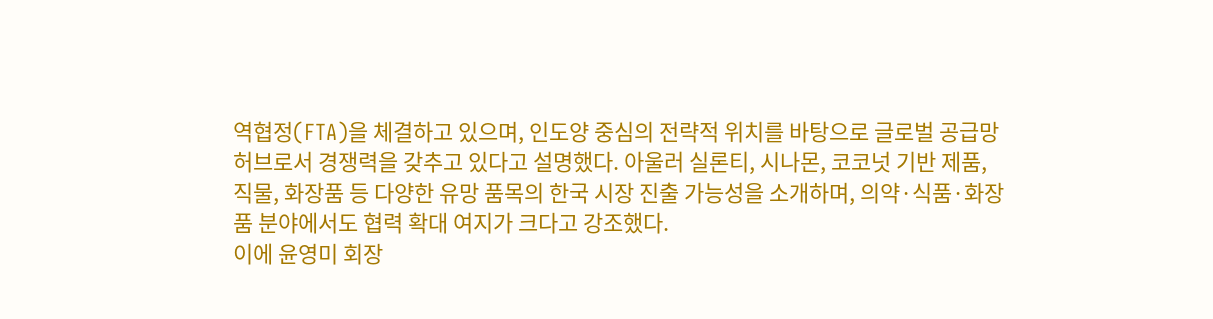역협정(FTA)을 체결하고 있으며, 인도양 중심의 전략적 위치를 바탕으로 글로벌 공급망 허브로서 경쟁력을 갖추고 있다고 설명했다. 아울러 실론티, 시나몬, 코코넛 기반 제품, 직물, 화장품 등 다양한 유망 품목의 한국 시장 진출 가능성을 소개하며, 의약·식품·화장품 분야에서도 협력 확대 여지가 크다고 강조했다.
이에 윤영미 회장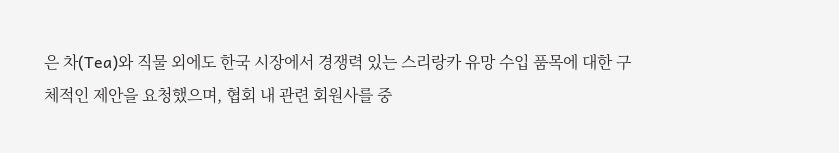은 차(Tea)와 직물 외에도 한국 시장에서 경쟁력 있는 스리랑카 유망 수입 품목에 대한 구체적인 제안을 요청했으며, 협회 내 관련 회원사를 중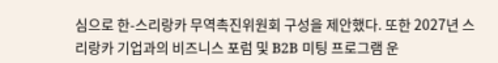심으로 한-스리랑카 무역촉진위원회 구성을 제안했다. 또한 2027년 스리랑카 기업과의 비즈니스 포럼 및 B2B 미팅 프로그램 운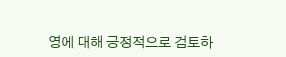영에 대해 긍정적으로 검토하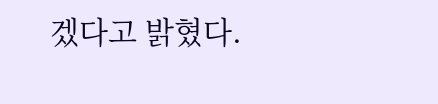겠다고 밝혔다.